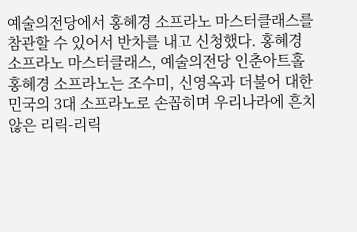예술의전당에서 홍혜경 소프라노 마스터클래스를 참관할 수 있어서 반차를 내고 신청했다. 홍혜경 소프라노 마스터클래스, 예술의전당 인춘아트홀 홍혜경 소프라노는 조수미, 신영옥과 더불어 대한민국의 3대 소프라노로 손꼽히며 우리나라에 흔치 않은 리릭-리릭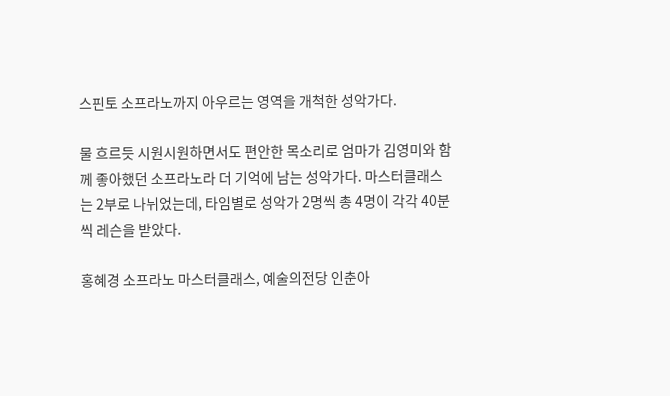스핀토 소프라노까지 아우르는 영역을 개척한 성악가다.

물 흐르듯 시원시원하면서도 편안한 목소리로 엄마가 김영미와 함께 좋아했던 소프라노라 더 기억에 남는 성악가다. 마스터클래스는 2부로 나뉘었는데, 타임별로 성악가 2명씩 총 4명이 각각 40분씩 레슨을 받았다.

홍혜경 소프라노 마스터클래스, 예술의전당 인춘아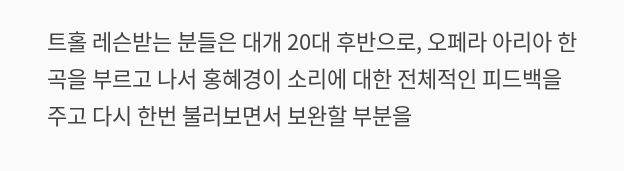트홀 레슨받는 분들은 대개 20대 후반으로, 오페라 아리아 한 곡을 부르고 나서 홍혜경이 소리에 대한 전체적인 피드백을 주고 다시 한번 불러보면서 보완할 부분을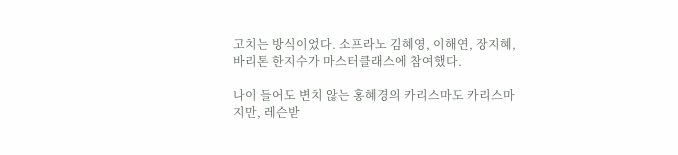고치는 방식이었다. 소프라노 김혜영, 이해연, 장지혜, 바리톤 한지수가 마스터클래스에 참여했다.

나이 들어도 변치 않는 홍혜경의 카리스마도 카리스마지만, 레슨받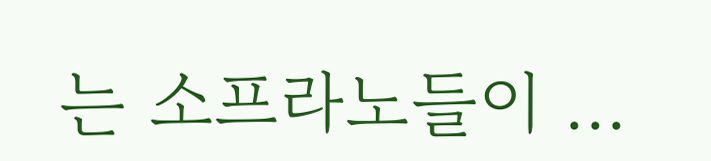는 소프라노들이 ...